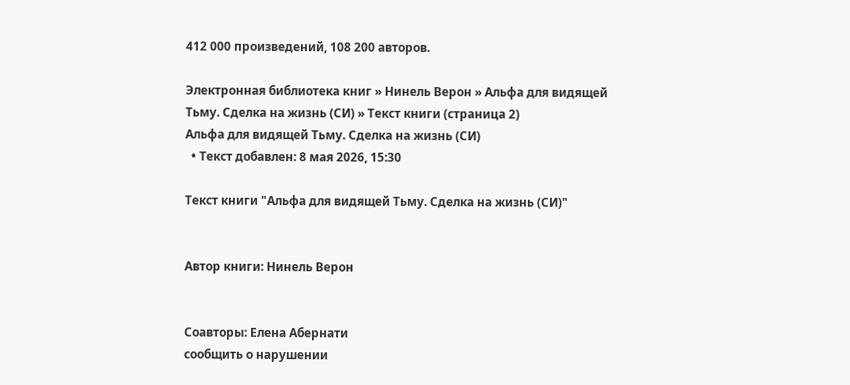412 000 произведений, 108 200 авторов.

Электронная библиотека книг » Нинель Верон » Альфа для видящей Тьму. Сделка на жизнь (СИ) » Текст книги (страница 2)
Альфа для видящей Тьму. Сделка на жизнь (СИ)
  • Текст добавлен: 8 мая 2026, 15:30

Текст книги "Альфа для видящей Тьму. Сделка на жизнь (СИ)"


Автор книги: Нинель Верон


Соавторы: Елена Абернати
сообщить о нарушении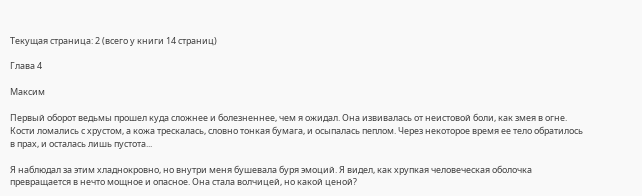Текущая страница: 2 (всего у книги 14 страниц)

Глава 4

Максим

Первый оборот ведьмы прошел куда сложнее и болезненнее, чем я ожидал. Она извивалась от неистовой боли, как змея в огне. Кости ломались с хрустом, а кожа трескалась, словно тонкая бумага, и осыпалась пеплом. Через некоторое время ее тело обратилось в прах, и осталась лишь пустота...

Я наблюдал за этим хладнокровно, но внутри меня бушевала буря эмоций. Я видел, как хрупкая человеческая оболочка превращается в нечто мощное и опасное. Она стала волчицей, но какой ценой?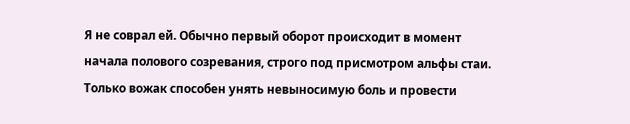Я не соврал ей. Обычно первый оборот происходит в момент начала полового созревания, строго под присмотром альфы стаи. Только вожак способен унять невыносимую боль и провести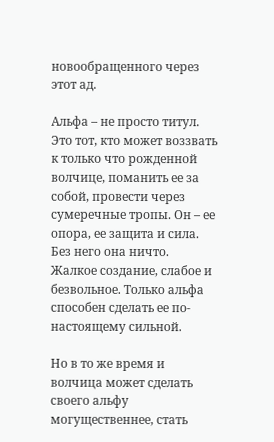новообращенного через этот ад.

Альфа – не просто титул. Это тот, кто может воззвать к только что рожденной волчице, поманить ее за собой, провести через сумеречные тропы. Он – ее опора, ее защита и сила. Без него она ничто. Жалкое создание, слабое и безвольное. Только альфа способен сделать ее по-настоящему сильной.

Но в то же время и волчица может сделать своего альфу могущественнее, стать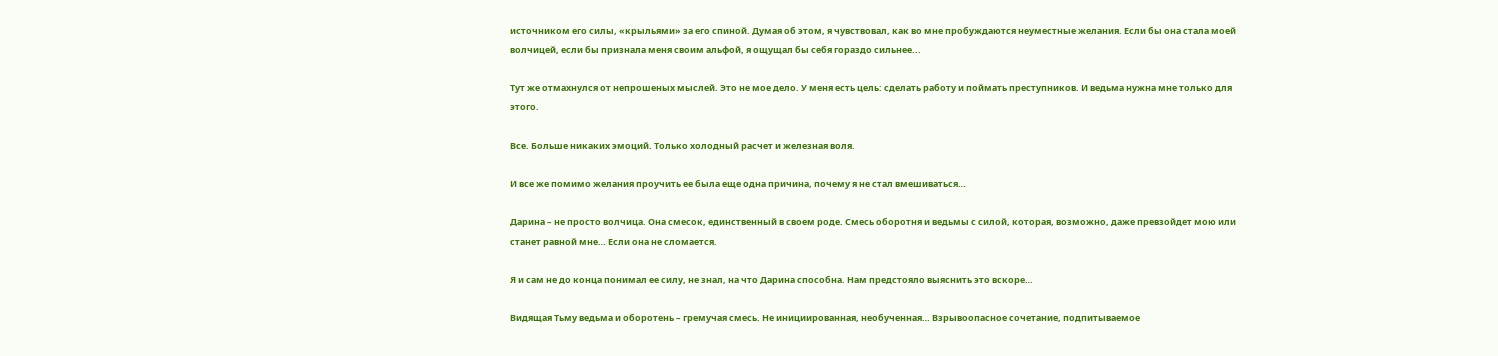источником его силы, «крыльями» за его спиной. Думая об этом, я чувствовал, как во мне пробуждаются неуместные желания. Если бы она стала моей волчицей, если бы признала меня своим альфой, я ощущал бы себя гораздо сильнее...

Тут же отмахнулся от непрошеных мыслей. Это не мое дело. У меня есть цель: сделать работу и поймать преступников. И ведьма нужна мне только для этого.

Все. Больше никаких эмоций. Только холодный расчет и железная воля.

И все же помимо желания проучить ее была еще одна причина, почему я не стал вмешиваться…

Дарина – не просто волчица. Она смесок, единственный в своем роде. Смесь оборотня и ведьмы с силой, которая, возможно, даже превзойдет мою или станет равной мне… Если она не сломается.

Я и сам не до конца понимал ее силу, не знал, на что Дарина способна. Нам предстояло выяснить это вскоре…

Видящая Тьму ведьма и оборотень – гремучая смесь. Не инициированная, необученная… Взрывоопасное сочетание, подпитываемое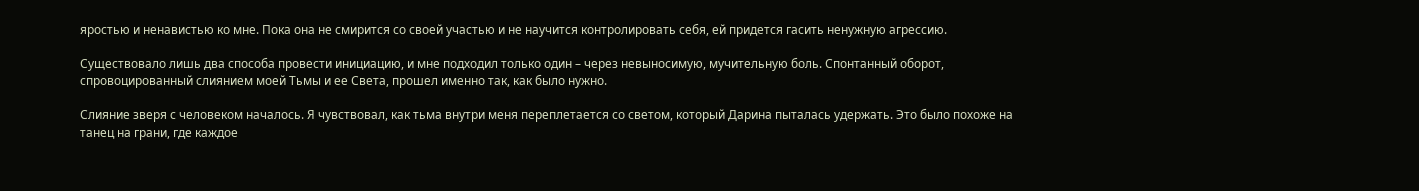яростью и ненавистью ко мне. Пока она не смирится со своей участью и не научится контролировать себя, ей придется гасить ненужную агрессию.

Существовало лишь два способа провести инициацию, и мне подходил только один – через невыносимую, мучительную боль. Спонтанный оборот, спровоцированный слиянием моей Тьмы и ее Света, прошел именно так, как было нужно.

Слияние зверя с человеком началось. Я чувствовал, как тьма внутри меня переплетается со светом, который Дарина пыталась удержать. Это было похоже на танец на грани, где каждое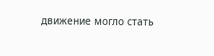движение могло стать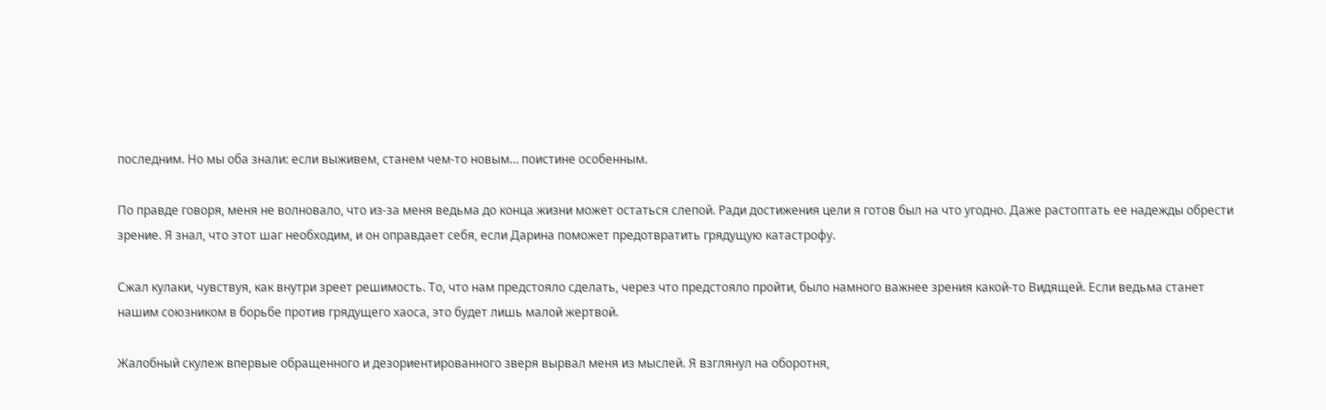последним. Но мы оба знали: если выживем, станем чем-то новым… поистине особенным.

По правде говоря, меня не волновало, что из-за меня ведьма до конца жизни может остаться слепой. Ради достижения цели я готов был на что угодно. Даже растоптать ее надежды обрести зрение. Я знал, что этот шаг необходим, и он оправдает себя, если Дарина поможет предотвратить грядущую катастрофу.

Сжал кулаки, чувствуя, как внутри зреет решимость. То, что нам предстояло сделать, через что предстояло пройти, было намного важнее зрения какой-то Видящей. Если ведьма станет нашим союзником в борьбе против грядущего хаоса, это будет лишь малой жертвой.

Жалобный скулеж впервые обращенного и дезориентированного зверя вырвал меня из мыслей. Я взглянул на оборотня,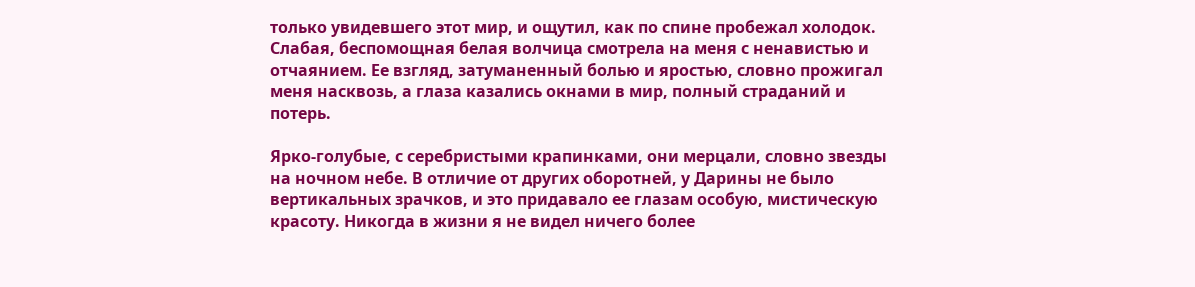только увидевшего этот мир, и ощутил, как по спине пробежал холодок. Слабая, беспомощная белая волчица смотрела на меня с ненавистью и отчаянием. Ее взгляд, затуманенный болью и яростью, словно прожигал меня насквозь, а глаза казались окнами в мир, полный страданий и потерь.

Ярко-голубые, с серебристыми крапинками, они мерцали, словно звезды на ночном небе. В отличие от других оборотней, у Дарины не было вертикальных зрачков, и это придавало ее глазам особую, мистическую красоту. Никогда в жизни я не видел ничего более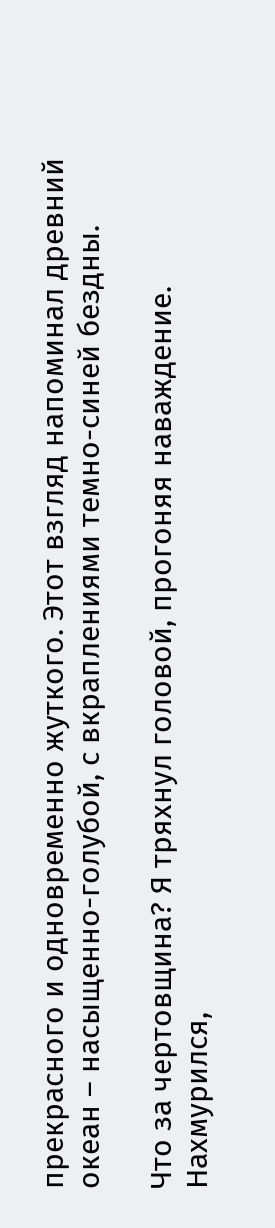прекрасного и одновременно жуткого. Этот взгляд напоминал древний океан – насыщенно-голубой, с вкраплениями темно-синей бездны.

Что за чертовщина? Я тряхнул головой, прогоняя наваждение. Нахмурился,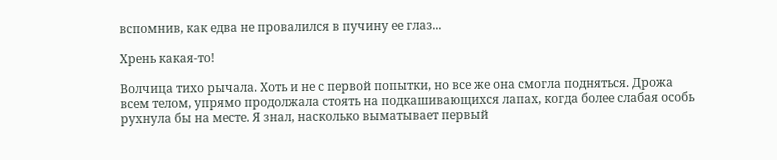вспомнив, как едва не провалился в пучину ее глаз...

Хрень какая-то!

Волчица тихо рычала. Хоть и не с первой попытки, но все же она смогла подняться. Дрожа всем телом, упрямо продолжала стоять на подкашивающихся лапах, когда более слабая особь рухнула бы на месте. Я знал, насколько выматывает первый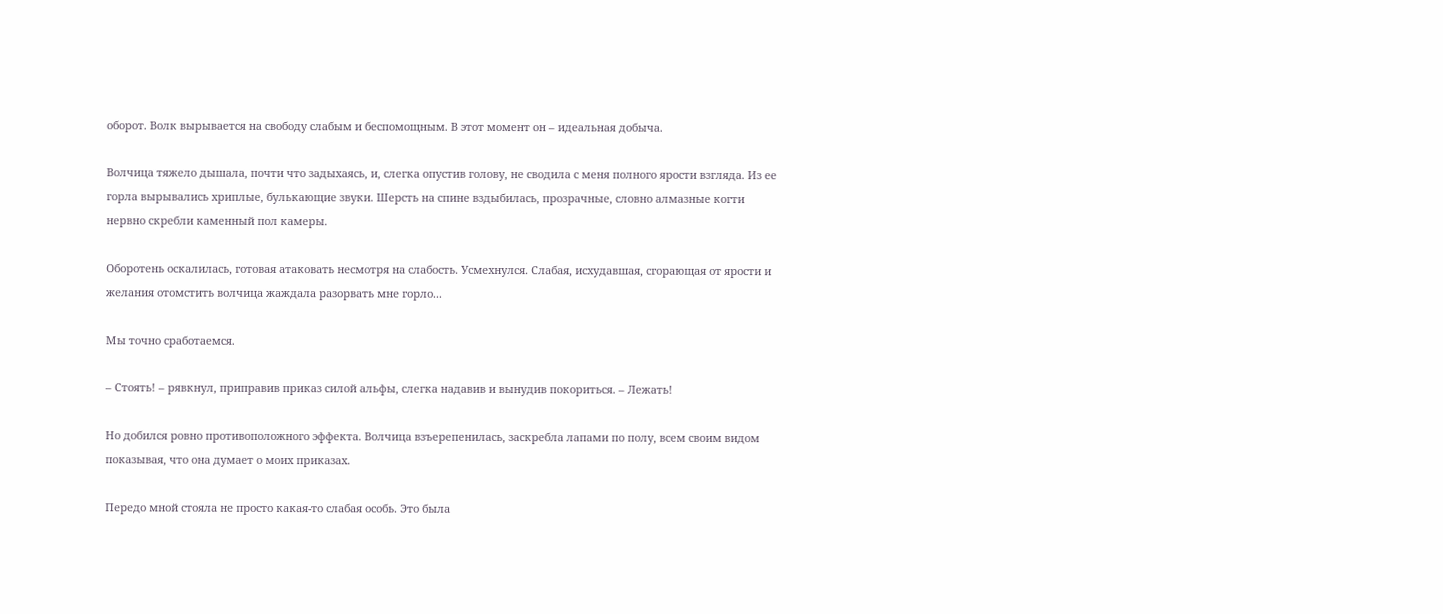оборот. Волк вырывается на свободу слабым и беспомощным. В этот момент он – идеальная добыча.

Волчица тяжело дышала, почти что задыхаясь, и, слегка опустив голову, не сводила с меня полного ярости взгляда. Из ее горла вырывались хриплые, булькающие звуки. Шерсть на спине вздыбилась, прозрачные, словно алмазные когти нервно скребли каменный пол камеры.

Оборотень оскалилась, готовая атаковать несмотря на слабость. Усмехнулся. Слабая, исхудавшая, сгорающая от ярости и желания отомстить волчица жаждала разорвать мне горло...

Мы точно сработаемся.

– Стоять! – рявкнул, приправив приказ силой альфы, слегка надавив и вынудив покориться. – Лежать!

Но добился ровно противоположного эффекта. Волчица взъерепенилась, заскребла лапами по полу, всем своим видом показывая, что она думает о моих приказах.

Передо мной стояла не просто какая-то слабая особь. Это была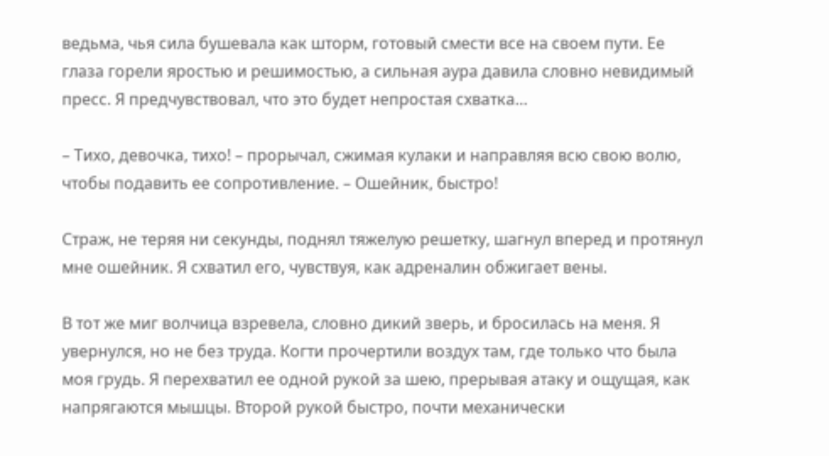ведьма, чья сила бушевала как шторм, готовый смести все на своем пути. Ее глаза горели яростью и решимостью, а сильная аура давила словно невидимый пресс. Я предчувствовал, что это будет непростая схватка…

– Тихо, девочка, тихо! – прорычал, сжимая кулаки и направляя всю свою волю, чтобы подавить ее сопротивление. – Ошейник, быстро!

Страж, не теряя ни секунды, поднял тяжелую решетку, шагнул вперед и протянул мне ошейник. Я схватил его, чувствуя, как адреналин обжигает вены.

В тот же миг волчица взревела, словно дикий зверь, и бросилась на меня. Я увернулся, но не без труда. Когти прочертили воздух там, где только что была моя грудь. Я перехватил ее одной рукой за шею, прерывая атаку и ощущая, как напрягаются мышцы. Второй рукой быстро, почти механически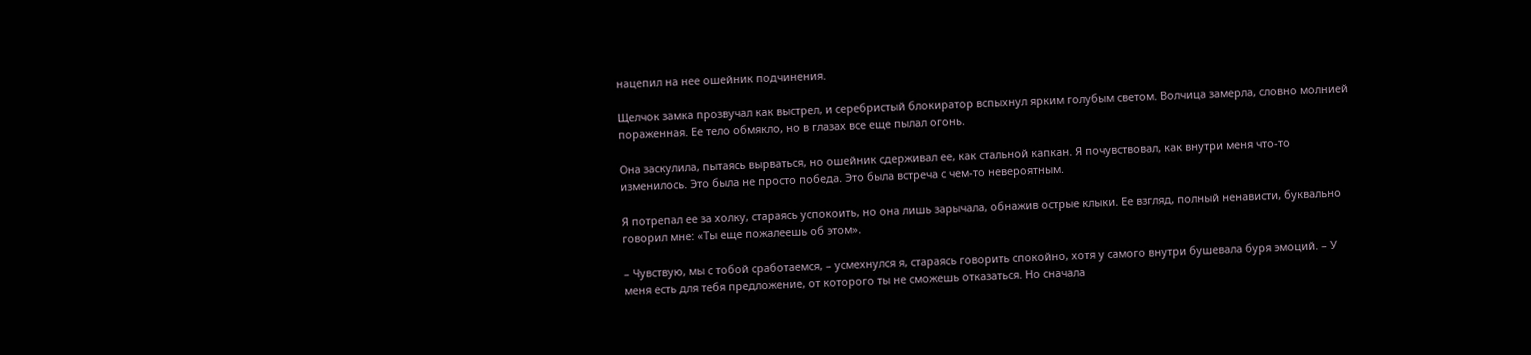нацепил на нее ошейник подчинения.

Щелчок замка прозвучал как выстрел, и серебристый блокиратор вспыхнул ярким голубым светом. Волчица замерла, словно молнией пораженная. Ее тело обмякло, но в глазах все еще пылал огонь.

Она заскулила, пытаясь вырваться, но ошейник сдерживал ее, как стальной капкан. Я почувствовал, как внутри меня что-то изменилось. Это была не просто победа. Это была встреча с чем-то невероятным.

Я потрепал ее за холку, стараясь успокоить, но она лишь зарычала, обнажив острые клыки. Ее взгляд, полный ненависти, буквально говорил мне: «Ты еще пожалеешь об этом».

– Чувствую, мы с тобой сработаемся, – усмехнулся я, стараясь говорить спокойно, хотя у самого внутри бушевала буря эмоций. – У меня есть для тебя предложение, от которого ты не сможешь отказаться. Но сначала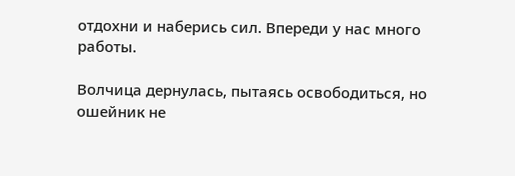отдохни и наберись сил. Впереди у нас много работы.

Волчица дернулась, пытаясь освободиться, но ошейник не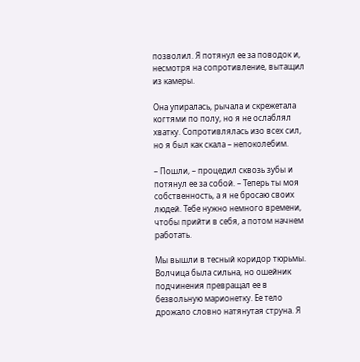позволил. Я потянул ее за поводок и, несмотря на сопротивление, вытащил из камеры.

Она упиралась, рычала и скрежетала когтями по полу, но я не ослаблял хватку. Сопротивлялась изо всех сил, но я был как скала – непоколебим.

– Пошли, – процедил сквозь зубы и потянул ее за собой. – Теперь ты моя собственность, а я не бросаю своих людей. Тебе нужно немного времени, чтобы прийти в себя, а потом начнем работать.

Мы вышли в тесный коридор тюрьмы. Волчица была сильна, но ошейник подчинения превращал ее в безвольную марионетку. Ее тело дрожало словно натянутая струна. Я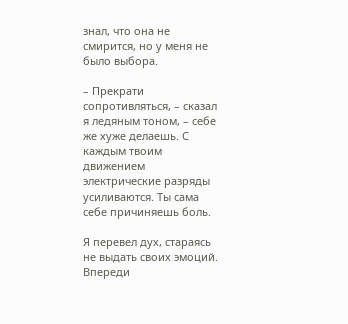знал, что она не смирится, но у меня не было выбора.

– Прекрати сопротивляться, – сказал я ледяным тоном, – себе же хуже делаешь. С каждым твоим движением электрические разряды усиливаются. Ты сама себе причиняешь боль.

Я перевел дух, стараясь не выдать своих эмоций. Впереди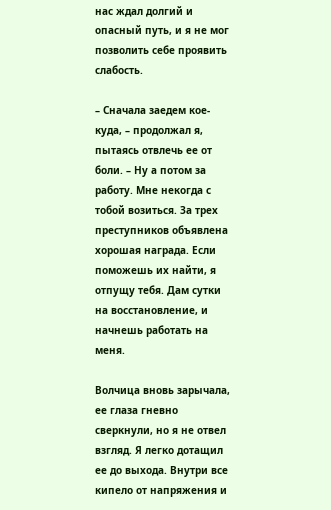нас ждал долгий и опасный путь, и я не мог позволить себе проявить слабость.

– Сначала заедем кое-куда, – продолжал я, пытаясь отвлечь ее от боли. – Ну а потом за работу. Мне некогда с тобой возиться. За трех преступников объявлена хорошая награда. Если поможешь их найти, я отпущу тебя. Дам сутки на восстановление, и начнешь работать на меня.

Волчица вновь зарычала, ее глаза гневно сверкнули, но я не отвел взгляд. Я легко дотащил ее до выхода. Внутри все кипело от напряжения и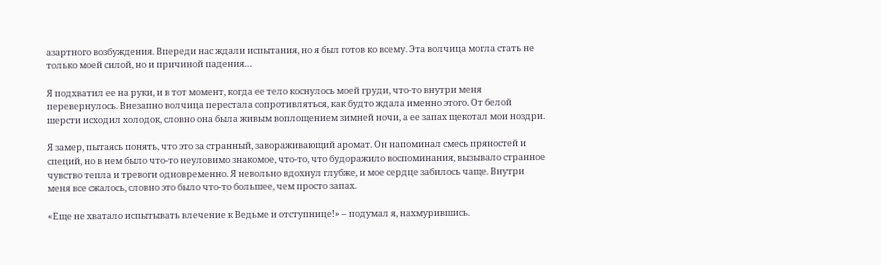азартного возбуждения. Впереди нас ждали испытания, но я был готов ко всему. Эта волчица могла стать не только моей силой, но и причиной падения…

Я подхватил ее на руки, и в тот момент, когда ее тело коснулось моей груди, что-то внутри меня перевернулось. Внезапно волчица перестала сопротивляться, как будто ждала именно этого. От белой шерсти исходил холодок, словно она была живым воплощением зимней ночи, а ее запах щекотал мои ноздри.

Я замер, пытаясь понять, что это за странный, завораживающий аромат. Он напоминал смесь пряностей и специй, но в нем было что-то неуловимо знакомое, что-то, что будоражило воспоминания, вызывало странное чувство тепла и тревоги одновременно. Я невольно вдохнул глубже, и мое сердце забилось чаще. Внутри меня все сжалось, словно это было что-то большее, чем просто запах.

«Еще не хватало испытывать влечение к Ведьме и отступнице!» – подумал я, нахмурившись.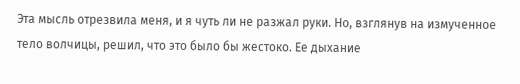Эта мысль отрезвила меня, и я чуть ли не разжал руки. Но, взглянув на измученное тело волчицы, решил, что это было бы жестоко. Ее дыхание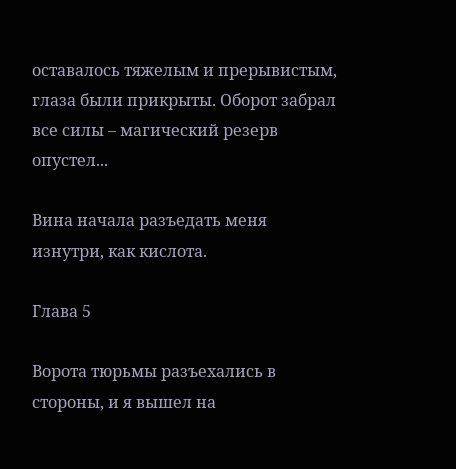оставалось тяжелым и прерывистым, глаза были прикрыты. Оборот забрал все силы – магический резерв опустел...

Вина начала разъедать меня изнутри, как кислота.

Глава 5

Ворота тюрьмы разъехались в стороны, и я вышел на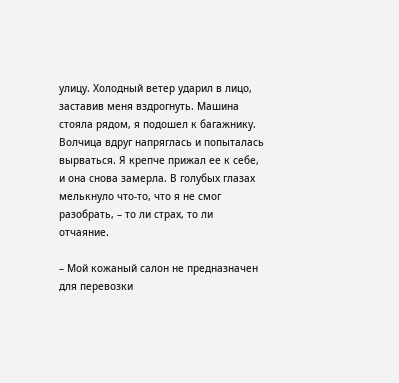улицу. Холодный ветер ударил в лицо, заставив меня вздрогнуть. Машина стояла рядом, я подошел к багажнику. Волчица вдруг напряглась и попыталась вырваться. Я крепче прижал ее к себе, и она снова замерла. В голубых глазах мелькнуло что-то, что я не смог разобрать, – то ли страх, то ли отчаяние.

– Мой кожаный салон не предназначен для перевозки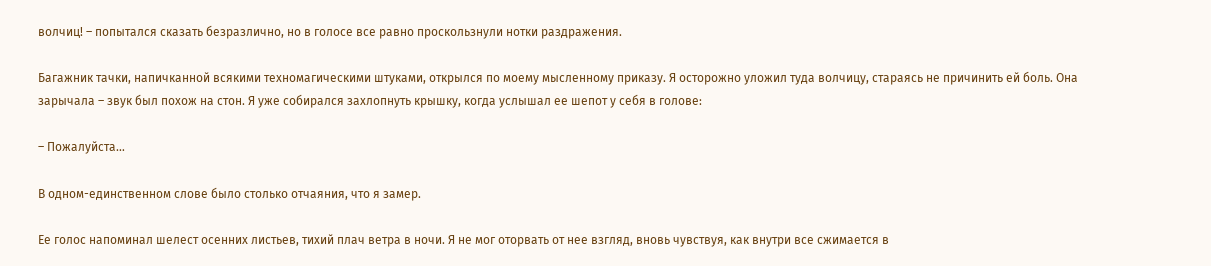волчиц! – попытался сказать безразлично, но в голосе все равно проскользнули нотки раздражения.

Багажник тачки, напичканной всякими техномагическими штуками, открылся по моему мысленному приказу. Я осторожно уложил туда волчицу, стараясь не причинить ей боль. Она зарычала – звук был похож на стон. Я уже собирался захлопнуть крышку, когда услышал ее шепот у себя в голове:

– Пожалуйста…

В одном-единственном слове было столько отчаяния, что я замер.

Ее голос напоминал шелест осенних листьев, тихий плач ветра в ночи. Я не мог оторвать от нее взгляд, вновь чувствуя, как внутри все сжимается в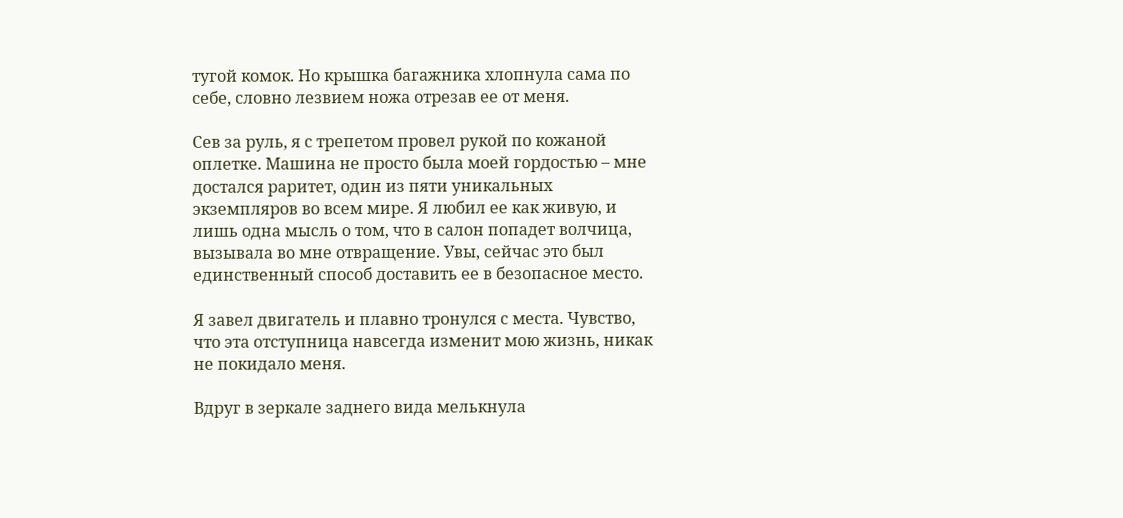тугой комок. Но крышка багажника хлопнула сама по себе, словно лезвием ножа отрезав ее от меня.

Сев за руль, я с трепетом провел рукой по кожаной оплетке. Машина не просто была моей гордостью – мне достался раритет, один из пяти уникальных экземпляров во всем мире. Я любил ее как живую, и лишь одна мысль о том, что в салон попадет волчица, вызывала во мне отвращение. Увы, сейчас это был единственный способ доставить ее в безопасное место.

Я завел двигатель и плавно тронулся с места. Чувство, что эта отступница навсегда изменит мою жизнь, никак не покидало меня.

Вдруг в зеркале заднего вида мелькнула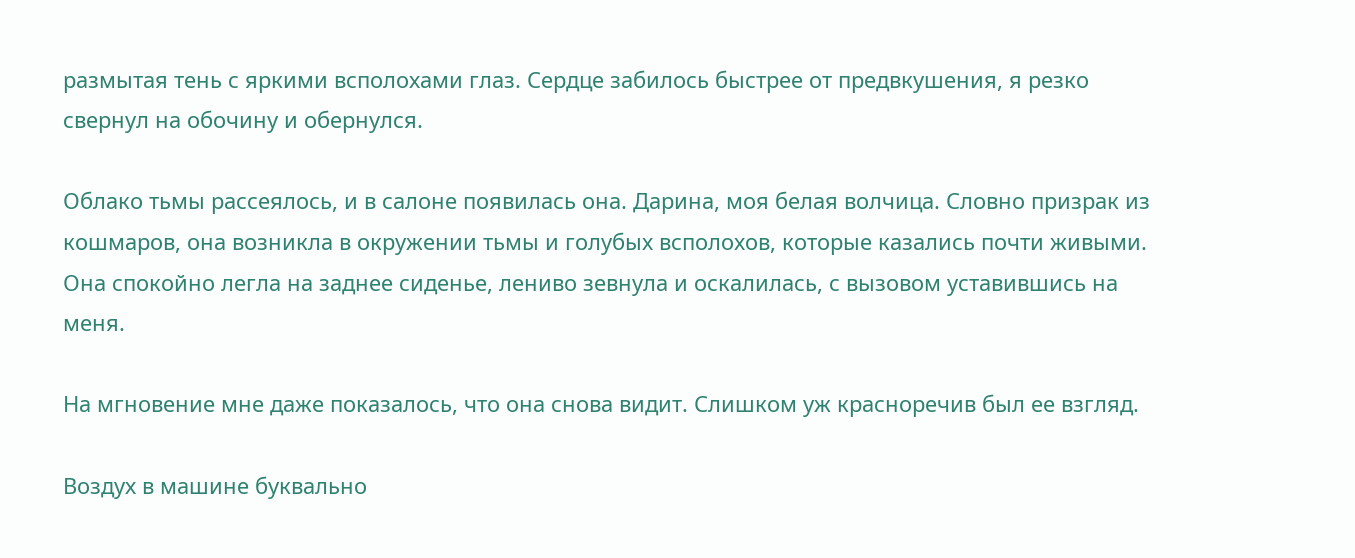размытая тень с яркими всполохами глаз. Сердце забилось быстрее от предвкушения, я резко свернул на обочину и обернулся.

Облако тьмы рассеялось, и в салоне появилась она. Дарина, моя белая волчица. Словно призрак из кошмаров, она возникла в окружении тьмы и голубых всполохов, которые казались почти живыми. Она спокойно легла на заднее сиденье, лениво зевнула и оскалилась, с вызовом уставившись на меня.

На мгновение мне даже показалось, что она снова видит. Слишком уж красноречив был ее взгляд.

Воздух в машине буквально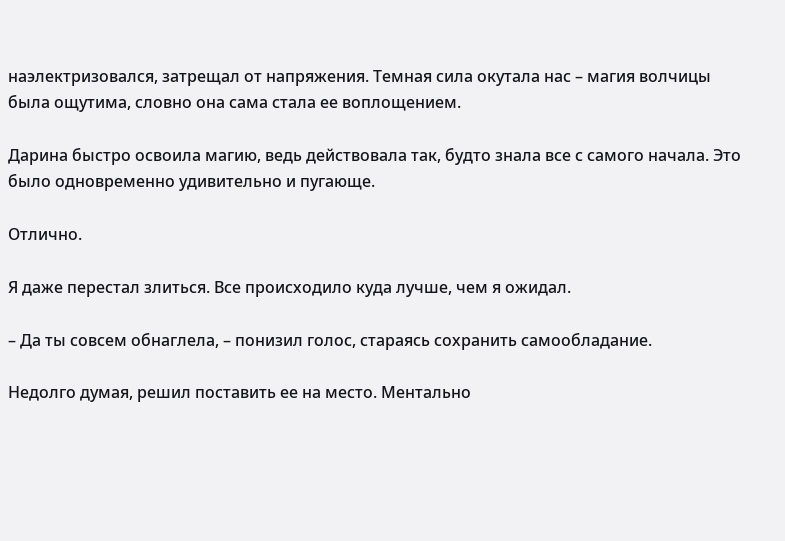наэлектризовался, затрещал от напряжения. Темная сила окутала нас – магия волчицы была ощутима, словно она сама стала ее воплощением.

Дарина быстро освоила магию, ведь действовала так, будто знала все с самого начала. Это было одновременно удивительно и пугающе.

Отлично.

Я даже перестал злиться. Все происходило куда лучше, чем я ожидал.

– Да ты совсем обнаглела, – понизил голос, стараясь сохранить самообладание.

Недолго думая, решил поставить ее на место. Ментально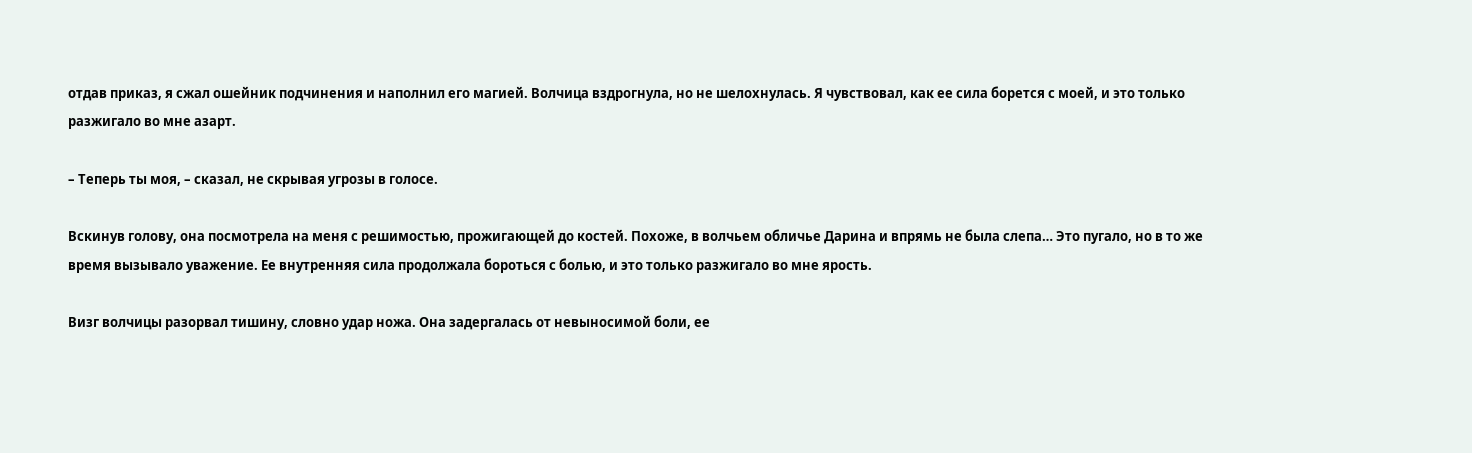отдав приказ, я сжал ошейник подчинения и наполнил его магией. Волчица вздрогнула, но не шелохнулась. Я чувствовал, как ее сила борется с моей, и это только разжигало во мне азарт.

– Теперь ты моя, – сказал, не скрывая угрозы в голосе.

Вскинув голову, она посмотрела на меня с решимостью, прожигающей до костей. Похоже, в волчьем обличье Дарина и впрямь не была слепа… Это пугало, но в то же время вызывало уважение. Ее внутренняя сила продолжала бороться с болью, и это только разжигало во мне ярость.

Визг волчицы разорвал тишину, словно удар ножа. Она задергалась от невыносимой боли, ее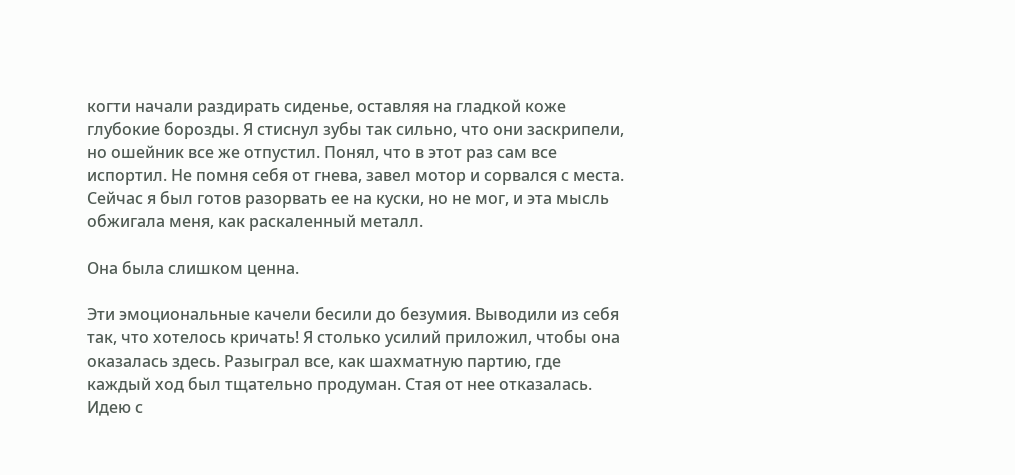когти начали раздирать сиденье, оставляя на гладкой коже глубокие борозды. Я стиснул зубы так сильно, что они заскрипели, но ошейник все же отпустил. Понял, что в этот раз сам все испортил. Не помня себя от гнева, завел мотор и сорвался с места. Сейчас я был готов разорвать ее на куски, но не мог, и эта мысль обжигала меня, как раскаленный металл.

Она была слишком ценна.

Эти эмоциональные качели бесили до безумия. Выводили из себя так, что хотелось кричать! Я столько усилий приложил, чтобы она оказалась здесь. Разыграл все, как шахматную партию, где каждый ход был тщательно продуман. Стая от нее отказалась. Идею с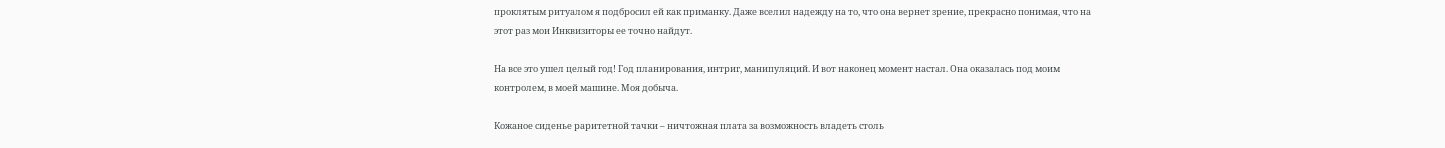проклятым ритуалом я подбросил ей как приманку. Даже вселил надежду на то, что она вернет зрение, прекрасно понимая, что на этот раз мои Инквизиторы ее точно найдут.

На все это ушел целый год! Год планирования, интриг, манипуляций. И вот наконец момент настал. Она оказалась под моим контролем, в моей машине. Моя добыча.

Кожаное сиденье раритетной тачки – ничтожная плата за возможность владеть столь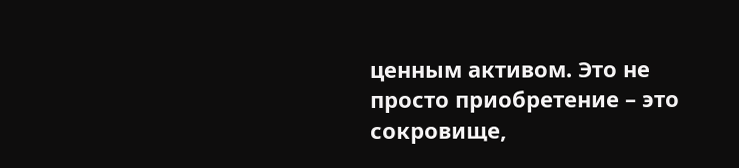ценным активом. Это не просто приобретение – это сокровище,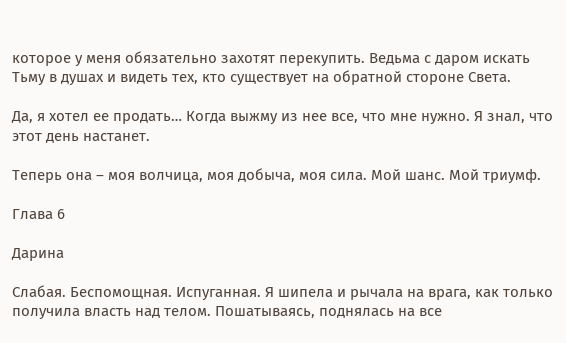которое у меня обязательно захотят перекупить. Ведьма с даром искать Тьму в душах и видеть тех, кто существует на обратной стороне Света.

Да, я хотел ее продать… Когда выжму из нее все, что мне нужно. Я знал, что этот день настанет.

Теперь она – моя волчица, моя добыча, моя сила. Мой шанс. Мой триумф.

Глава 6

Дарина

Слабая. Беспомощная. Испуганная. Я шипела и рычала на врага, как только получила власть над телом. Пошатываясь, поднялась на все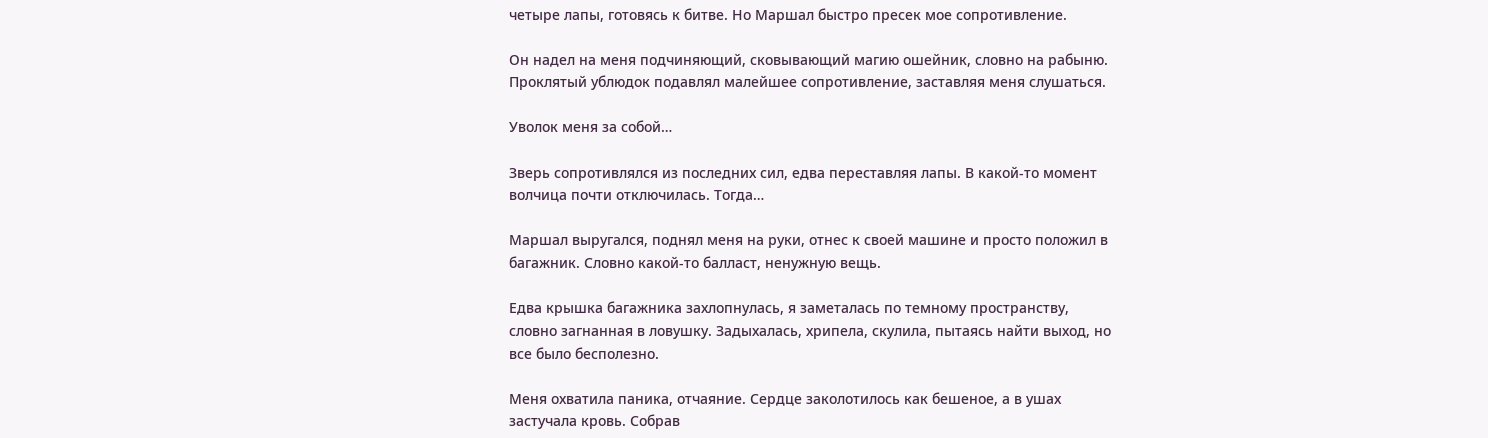четыре лапы, готовясь к битве. Но Маршал быстро пресек мое сопротивление.

Он надел на меня подчиняющий, сковывающий магию ошейник, словно на рабыню. Проклятый ублюдок подавлял малейшее сопротивление, заставляя меня слушаться.

Уволок меня за собой…

Зверь сопротивлялся из последних сил, едва переставляя лапы. В какой-то момент волчица почти отключилась. Тогда…

Маршал выругался, поднял меня на руки, отнес к своей машине и просто положил в багажник. Словно какой-то балласт, ненужную вещь.

Едва крышка багажника захлопнулась, я заметалась по темному пространству, словно загнанная в ловушку. Задыхалась, хрипела, скулила, пытаясь найти выход, но все было бесполезно.

Меня охватила паника, отчаяние. Сердце заколотилось как бешеное, а в ушах застучала кровь. Собрав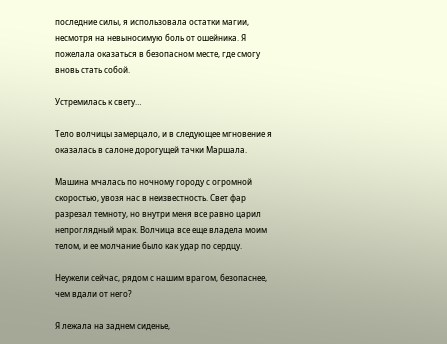последние силы, я использовала остатки магии, несмотря на невыносимую боль от ошейника. Я пожелала оказаться в безопасном месте, где смогу вновь стать собой.

Устремилась к свету…

Тело волчицы замерцало, и в следующее мгновение я оказалась в салоне дорогущей тачки Маршала.

Машина мчалась по ночному городу с огромной скоростью, увозя нас в неизвестность. Свет фар разрезал темноту, но внутри меня все равно царил непроглядный мрак. Волчица все еще владела моим телом, и ее молчание было как удар по сердцу.

Неужели сейчас, рядом с нашим врагом, безопаснее, чем вдали от него?

Я лежала на заднем сиденье,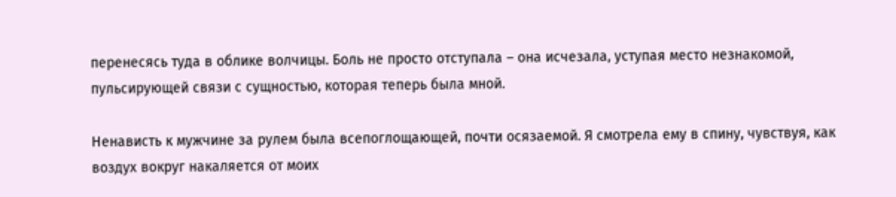перенесясь туда в облике волчицы. Боль не просто отступала – она исчезала, уступая место незнакомой, пульсирующей связи с сущностью, которая теперь была мной.

Ненависть к мужчине за рулем была всепоглощающей, почти осязаемой. Я смотрела ему в спину, чувствуя, как воздух вокруг накаляется от моих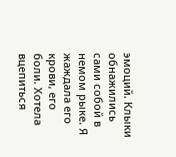эмоций. Клыки обнажились сами собой в немом рыке. Я жаждала его крови, его боли. Хотела вцепиться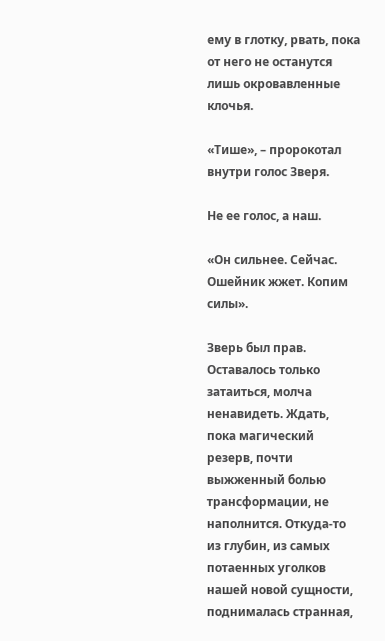ему в глотку, рвать, пока от него не останутся лишь окровавленные клочья.

«Тише», – пророкотал внутри голос Зверя.

Не ее голос, а наш.

«Он сильнее. Сейчас. Ошейник жжет. Копим силы».

Зверь был прав. Оставалось только затаиться, молча ненавидеть. Ждать, пока магический резерв, почти выжженный болью трансформации, не наполнится. Откуда-то из глубин, из самых потаенных уголков нашей новой сущности, поднималась странная,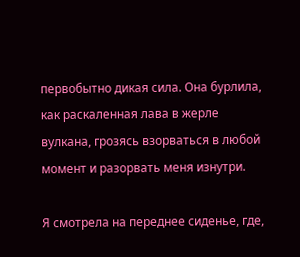первобытно дикая сила. Она бурлила, как раскаленная лава в жерле вулкана, грозясь взорваться в любой момент и разорвать меня изнутри.

Я смотрела на переднее сиденье, где,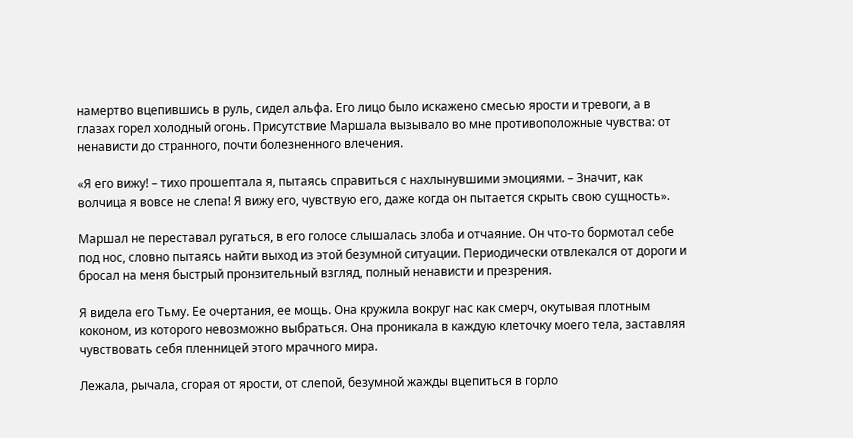намертво вцепившись в руль, сидел альфа. Его лицо было искажено смесью ярости и тревоги, а в глазах горел холодный огонь. Присутствие Маршала вызывало во мне противоположные чувства: от ненависти до странного, почти болезненного влечения.

«Я его вижу! – тихо прошептала я, пытаясь справиться с нахлынувшими эмоциями. – Значит, как волчица я вовсе не слепа! Я вижу его, чувствую его, даже когда он пытается скрыть свою сущность».

Маршал не переставал ругаться, в его голосе слышалась злоба и отчаяние. Он что-то бормотал себе под нос, словно пытаясь найти выход из этой безумной ситуации. Периодически отвлекался от дороги и бросал на меня быстрый пронзительный взгляд, полный ненависти и презрения.

Я видела его Тьму. Ее очертания, ее мощь. Она кружила вокруг нас как смерч, окутывая плотным коконом, из которого невозможно выбраться. Она проникала в каждую клеточку моего тела, заставляя чувствовать себя пленницей этого мрачного мира.

Лежала, рычала, сгорая от ярости, от слепой, безумной жажды вцепиться в горло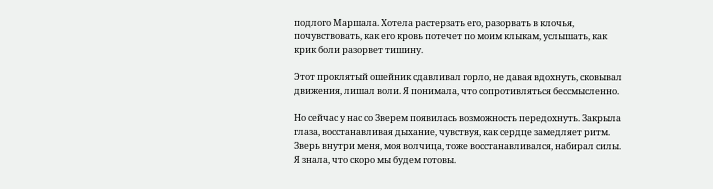подлого Маршала. Хотела растерзать его, разорвать в клочья, почувствовать, как его кровь потечет по моим клыкам, услышать, как крик боли разорвет тишину.

Этот проклятый ошейник сдавливал горло, не давая вдохнуть, сковывал движения, лишал воли. Я понимала, что сопротивляться бессмысленно.

Но сейчас у нас со Зверем появилась возможность передохнуть. Закрыла глаза, восстанавливая дыхание, чувствуя, как сердце замедляет ритм. Зверь внутри меня, моя волчица, тоже восстанавливался, набирал силы. Я знала, что скоро мы будем готовы.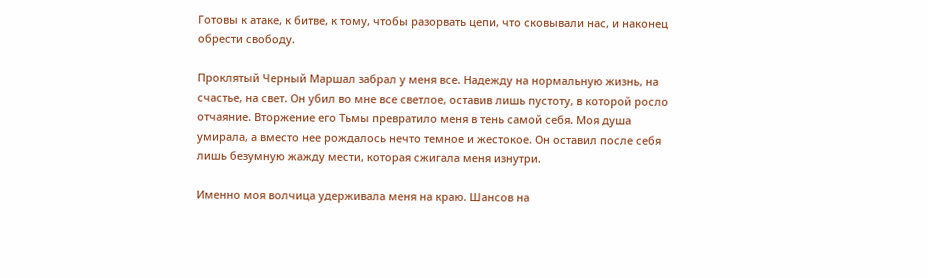Готовы к атаке, к битве, к тому, чтобы разорвать цепи, что сковывали нас, и наконец обрести свободу.

Проклятый Черный Маршал забрал у меня все. Надежду на нормальную жизнь, на счастье, на свет. Он убил во мне все светлое, оставив лишь пустоту, в которой росло отчаяние. Вторжение его Тьмы превратило меня в тень самой себя. Моя душа умирала, а вместо нее рождалось нечто темное и жестокое. Он оставил после себя лишь безумную жажду мести, которая сжигала меня изнутри.

Именно моя волчица удерживала меня на краю. Шансов на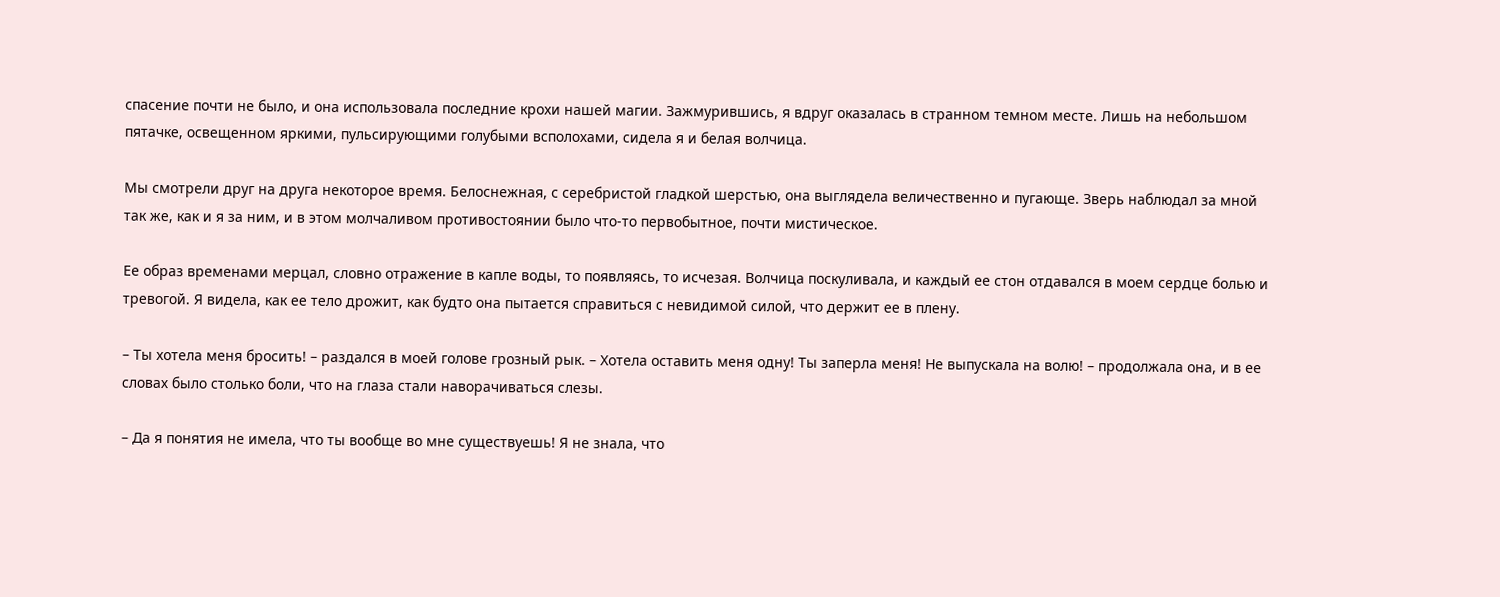спасение почти не было, и она использовала последние крохи нашей магии. Зажмурившись, я вдруг оказалась в странном темном месте. Лишь на небольшом пятачке, освещенном яркими, пульсирующими голубыми всполохами, сидела я и белая волчица.

Мы смотрели друг на друга некоторое время. Белоснежная, с серебристой гладкой шерстью, она выглядела величественно и пугающе. Зверь наблюдал за мной так же, как и я за ним, и в этом молчаливом противостоянии было что-то первобытное, почти мистическое.

Ее образ временами мерцал, словно отражение в капле воды, то появляясь, то исчезая. Волчица поскуливала, и каждый ее стон отдавался в моем сердце болью и тревогой. Я видела, как ее тело дрожит, как будто она пытается справиться с невидимой силой, что держит ее в плену.

– Ты хотела меня бросить! – раздался в моей голове грозный рык. – Хотела оставить меня одну! Ты заперла меня! Не выпускала на волю! – продолжала она, и в ее словах было столько боли, что на глаза стали наворачиваться слезы.

– Да я понятия не имела, что ты вообще во мне существуешь! Я не знала, что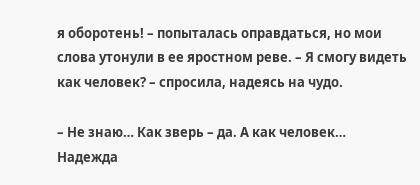я оборотень! – попыталась оправдаться, но мои слова утонули в ее яростном реве. – Я смогу видеть как человек? – спросила, надеясь на чудо.

– Не знаю… Как зверь – да. А как человек… Надежда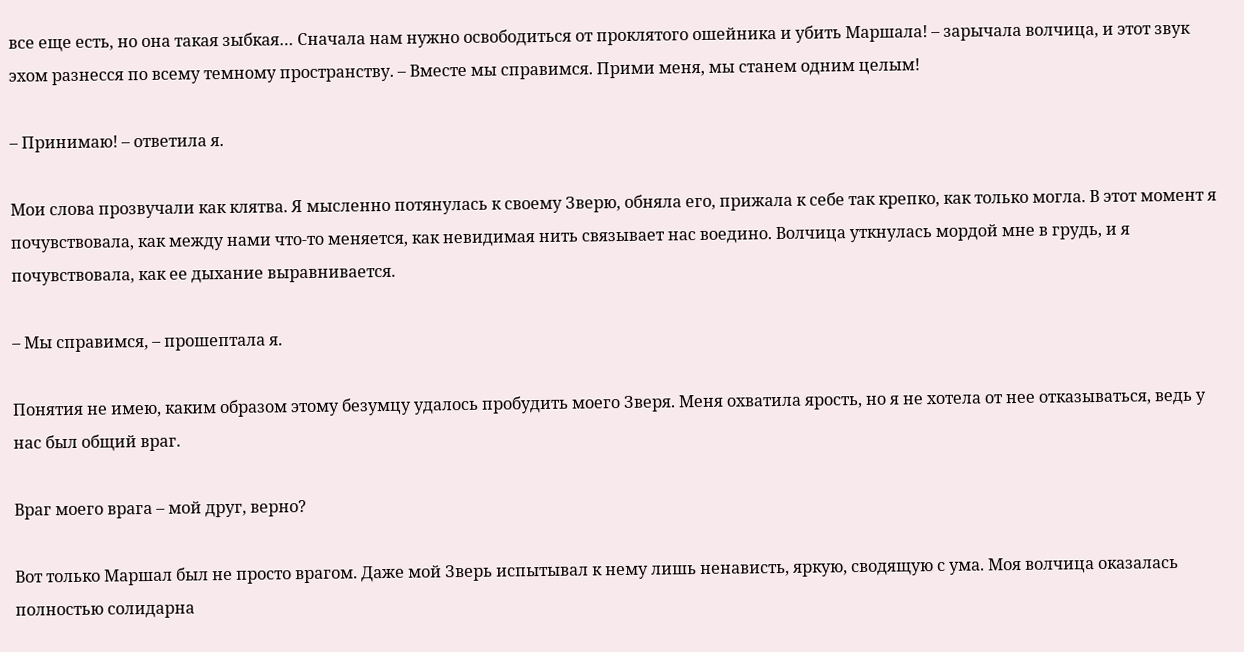все еще есть, но она такая зыбкая… Сначала нам нужно освободиться от проклятого ошейника и убить Маршала! – зарычала волчица, и этот звук эхом разнесся по всему темному пространству. – Вместе мы справимся. Прими меня, мы станем одним целым!

– Принимаю! – ответила я.

Мои слова прозвучали как клятва. Я мысленно потянулась к своему Зверю, обняла его, прижала к себе так крепко, как только могла. В этот момент я почувствовала, как между нами что-то меняется, как невидимая нить связывает нас воедино. Волчица уткнулась мордой мне в грудь, и я почувствовала, как ее дыхание выравнивается.

– Мы справимся, – прошептала я.

Понятия не имею, каким образом этому безумцу удалось пробудить моего Зверя. Меня охватила ярость, но я не хотела от нее отказываться, ведь у нас был общий враг.

Враг моего врага – мой друг, верно?

Вот только Маршал был не просто врагом. Даже мой Зверь испытывал к нему лишь ненависть, яркую, сводящую с ума. Моя волчица оказалась полностью солидарна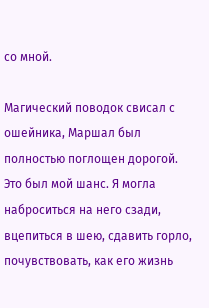со мной.

Магический поводок свисал с ошейника, Маршал был полностью поглощен дорогой. Это был мой шанс. Я могла наброситься на него сзади, вцепиться в шею, сдавить горло, почувствовать, как его жизнь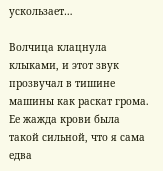ускользает…

Волчица клацнула клыками, и этот звук прозвучал в тишине машины как раскат грома. Ее жажда крови была такой сильной, что я сама едва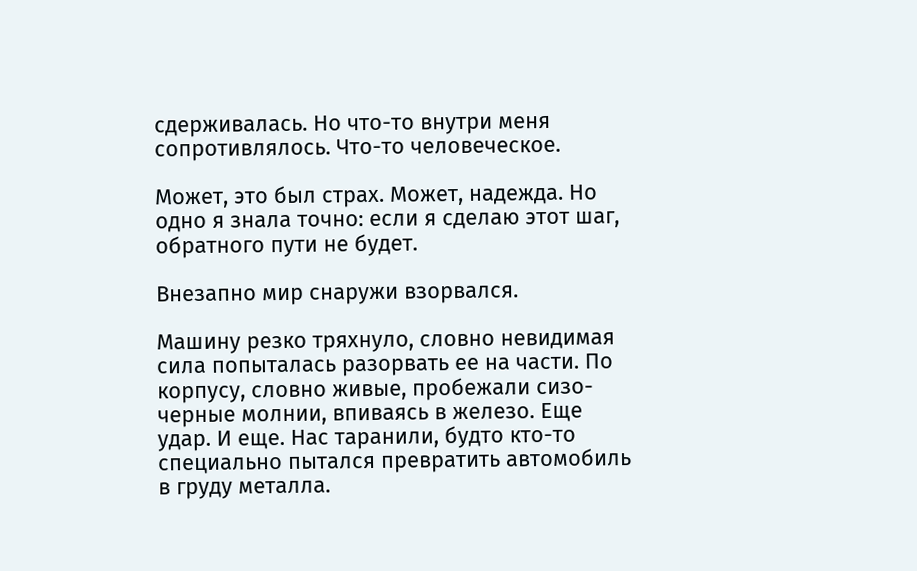сдерживалась. Но что-то внутри меня сопротивлялось. Что-то человеческое.

Может, это был страх. Может, надежда. Но одно я знала точно: если я сделаю этот шаг, обратного пути не будет.

Внезапно мир снаружи взорвался.

Машину резко тряхнуло, словно невидимая сила попыталась разорвать ее на части. По корпусу, словно живые, пробежали сизо-черные молнии, впиваясь в железо. Еще удар. И еще. Нас таранили, будто кто-то специально пытался превратить автомобиль в груду металла.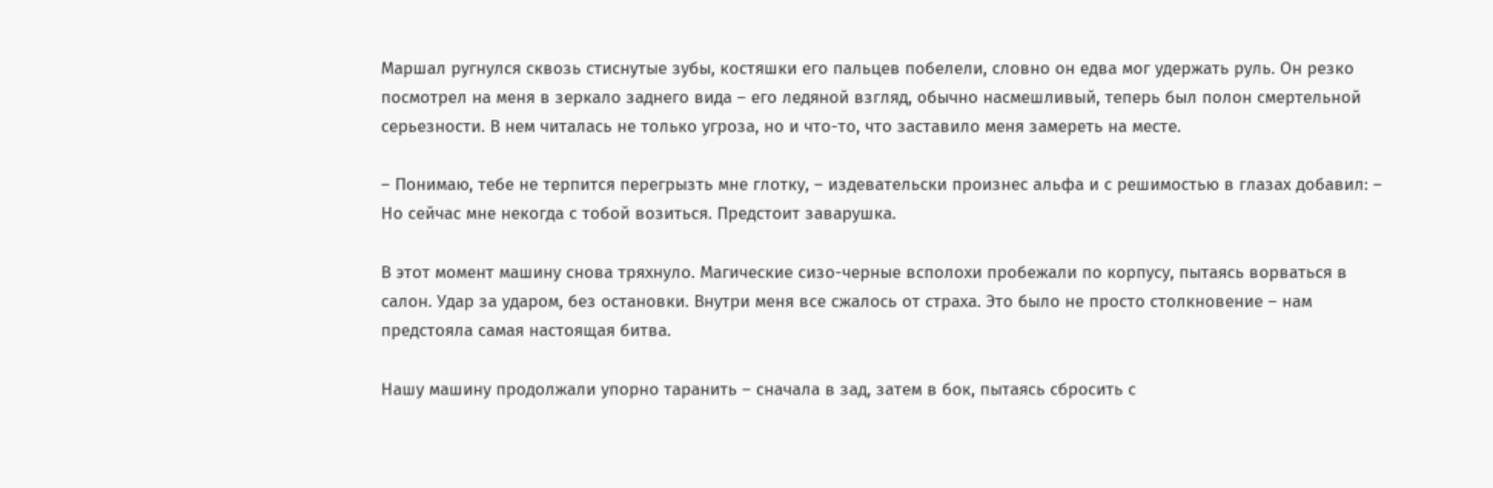Маршал ругнулся сквозь стиснутые зубы, костяшки его пальцев побелели, словно он едва мог удержать руль. Он резко посмотрел на меня в зеркало заднего вида – его ледяной взгляд, обычно насмешливый, теперь был полон смертельной серьезности. В нем читалась не только угроза, но и что-то, что заставило меня замереть на месте.

– Понимаю, тебе не терпится перегрызть мне глотку, – издевательски произнес альфа и с решимостью в глазах добавил: – Но сейчас мне некогда с тобой возиться. Предстоит заварушка.

В этот момент машину снова тряхнуло. Магические сизо-черные всполохи пробежали по корпусу, пытаясь ворваться в салон. Удар за ударом, без остановки. Внутри меня все сжалось от страха. Это было не просто столкновение – нам предстояла самая настоящая битва.

Нашу машину продолжали упорно таранить – сначала в зад, затем в бок, пытаясь сбросить с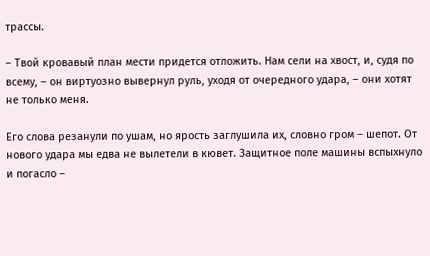трассы.

– Твой кровавый план мести придется отложить. Нам сели на хвост, и, судя по всему, – он виртуозно вывернул руль, уходя от очередного удара, – они хотят не только меня.

Его слова резанули по ушам, но ярость заглушила их, словно гром – шепот. От нового удара мы едва не вылетели в кювет. Защитное поле машины вспыхнуло и погасло –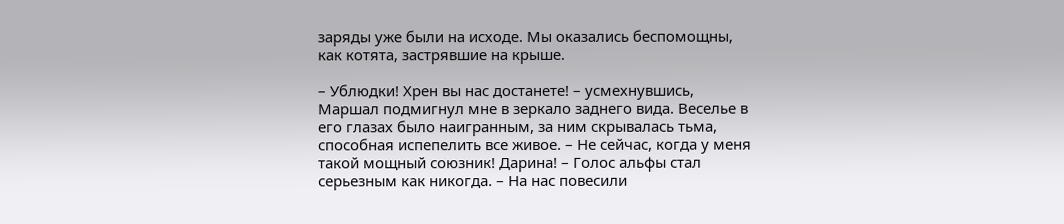заряды уже были на исходе. Мы оказались беспомощны, как котята, застрявшие на крыше.

– Ублюдки! Хрен вы нас достанете! – усмехнувшись, Маршал подмигнул мне в зеркало заднего вида. Веселье в его глазах было наигранным, за ним скрывалась тьма, способная испепелить все живое. – Не сейчас, когда у меня такой мощный союзник! Дарина! – Голос альфы стал серьезным как никогда. – На нас повесили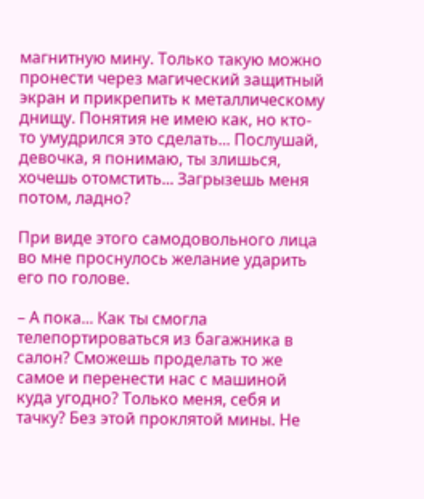магнитную мину. Только такую можно пронести через магический защитный экран и прикрепить к металлическому днищу. Понятия не имею как, но кто-то умудрился это сделать... Послушай, девочка, я понимаю, ты злишься, хочешь отомстить... Загрызешь меня потом, ладно?

При виде этого самодовольного лица во мне проснулось желание ударить его по голове.

– А пока... Как ты смогла телепортироваться из багажника в салон? Сможешь проделать то же самое и перенести нас с машиной куда угодно? Только меня, себя и тачку? Без этой проклятой мины. Не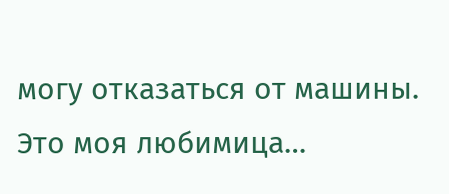могу отказаться от машины. Это моя любимица…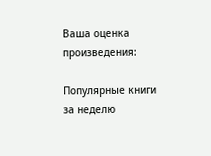Ваша оценка произведения:

Популярные книги за неделю